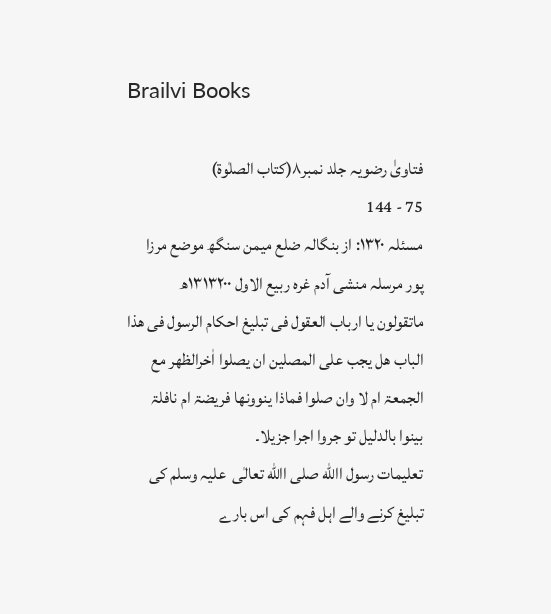Brailvi Books

فتاویٰ رضویہ جلد نمبر۸(کتاب الصلٰوۃ)
75 - 144
مسئلہ ۱۳۲۰: از بنگالہ ضلع میمن سنگھ موضع مرزا پور مرسلہ منشی آدم غرہ ربیع الاول ۱۳۱۳۲۰۰ھ
ماتقولون یا ارباب العقول فی تبلیغ احکام الرسول فی ھذا الباب ھل یجب علی المصلین ان یصلوا اٰخرالظھر مع الجمعۃ ام لا وان صلوا فماذا ینوونھا فریضۃ ام نافلۃ بینوا بالدلیل تو جروا اجرا جزیلا۔
تعلیمات رسول االله صلی االله تعالٰی  علیہ وسلم کی تبلیغ کرنے والے اہل فہم کی اس بارے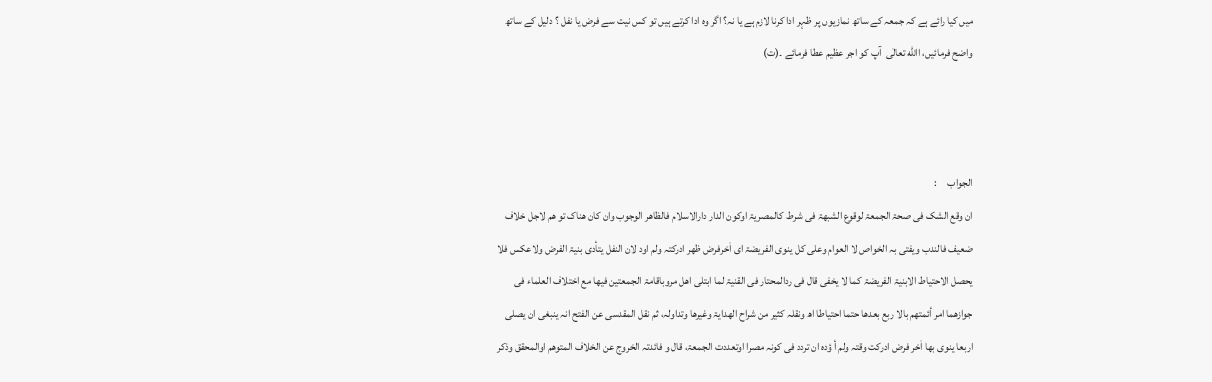میں کیا رائے ہے کہ جمعہ کے ساتھ نمازیوں پر ظہر ادا کرنا لازم ہے یا نہ؟ اگر وہ ادا کرتے ہیں تو کس نیت سے فرض یا نفل ؟ دلیل کے ساتھ واضح فرمائیں، االله تعالٰی  آپ کو اجر عظیم عطا فرمائے ۔(ت)



الجواب     :
ان وقع الشک فی صحۃ الجمعۃ لوقوع الشبھۃ فی شرط کالمصریۃ اوکون الدار دارالاسلام فالظاھر الوجوب وان کان ھناک تو ھم لاجل خلاف ضعیف فالندب ویفتی بہ الخواص لا العوام وعلی کل ینوی الفریضۃ ای اٰخرفرض ظھر ادرکتہ ولم اود لان النفل یتأدی بنیۃ الفرض ولاعکس فلا یحصل الاحتیاط الابنیۃ الفریضۃ کما لا یخفی قال فی ردالمحتار فی القنیۃ لما ابتلی اھل مروباقامۃ الجمعتین فیھا مع اختلاف العلماء فی جوازھما امر أئمتھم بالا ربع بعدھا حتما احتیاطا اھ ونقلہ کثیر من شراح الھدایۃ وغیرھا وتداولہ، ثم نقل المقدسی عن الفتح انہ ینبغی ان یصلی اربعا ینوی بھا اٰخر فرض ادرکت وقتہ ولم أ ؤدہ ان تردد فی کونہ مصرا اوتعددت الجمعۃ، قال و فائدتہ الخروج عن الخلاف المتوھم اوالمحقق وذکر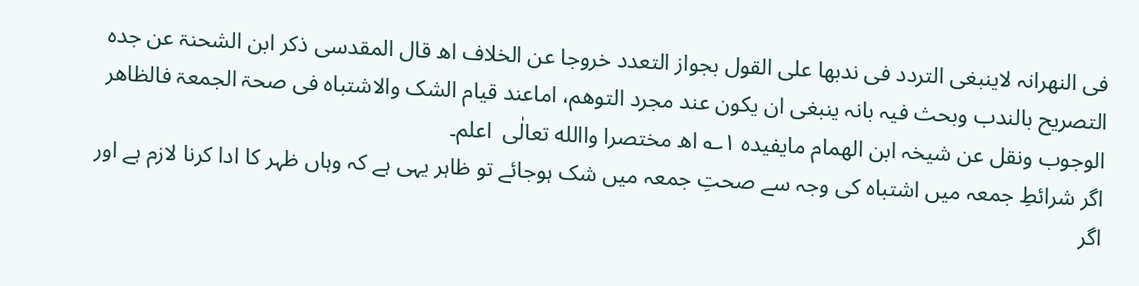فی النھرانہ لاینبغی التردد فی ندبھا علی القول بجواز التعدد خروجا عن الخلاف اھ قال المقدسی ذکر ابن الشحنۃ عن جدہ التصریح بالندب وبحث فیہ بانہ ینبغی ان یکون عند مجرد التوھم، اماعند قیام الشک والاشتباہ فی صحۃ الجمعۃ فالظاھر الوجوب ونقل عن شیخہ ابن الھمام مایفیدہ ۱؎ اھ مختصرا واالله تعالٰی  اعلم۔
اگر شرائطِ جمعہ میں اشتباہ کی وجہ سے صحتِ جمعہ میں شک ہوجائے تو ظاہر یہی ہے کہ وہاں ظہر کا ادا کرنا لازم ہے اور اگر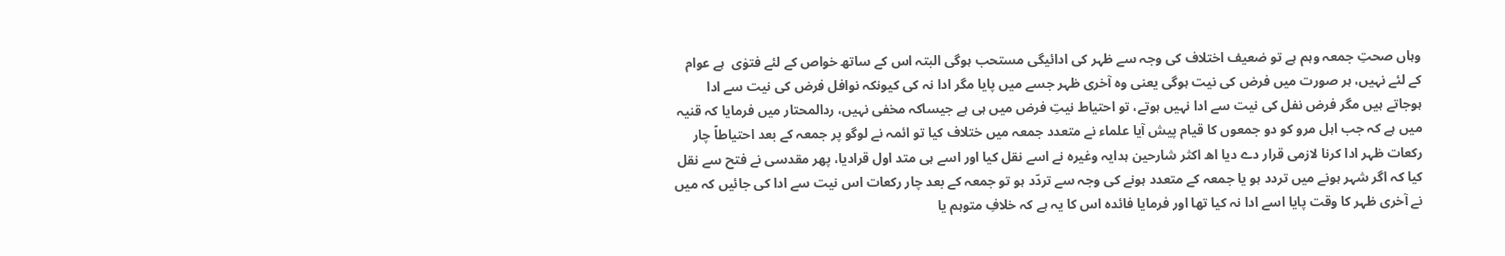وہاں صحتِ جمعہ وہم ہے تو ضعیف اختلاف کی وجہ سے ظہر کی ادائیگی مستحب ہوگی البتہ اس کے ساتھ خواص کے لئے فتوٰی  ہے عوام کے لئے نہیں، ہر صورت میں فرض کی نیت ہوگی یعنی وہ آخری ظہر جسے میں پایا مگر ادا نہ کی کیونکہ نوافل فرض کی نیت سے ادا ہوجاتے ہیں مگر فرض نفل کی نیت سے ادا نہیں ہوتے، تو احتیاط نیتِ فرض میں ہی ہے جیساکہ مخفی نہیں، ردالمحتار میں فرمایا کہ قنیہ میں ہے کہ جب اہل مرو کو دو جمعوں کا قیام پیش آیا علماء نے متعدد جمعہ میں ختلاف کیا تو ائمہ نے لوگو پر جمعہ کے بعد احتیاطاً چار رکعات ظہر ادا کرنا لازمی قرار دے دیا اھ اکثر شارحین ہدایہ وغیرہ نے اسے نقل کیا اور اسے ہی متد اول قرادیا، پھر مقدسی نے فتح سے نقل کیا کہ اگر شہر ہونے میں تردد ہو یا جمعہ کے متعدد ہونے کی وجہ سے تردّد ہو تو جمعہ کے بعد چار رکعات اس نیت سے ادا کی جائیں کہ میں نے آخری ظہر کا وقت پایا اسے ادا نہ کیا تھا اور فرمایا فائدہ اس کا یہ ہے کہ خلافِ متوہم یا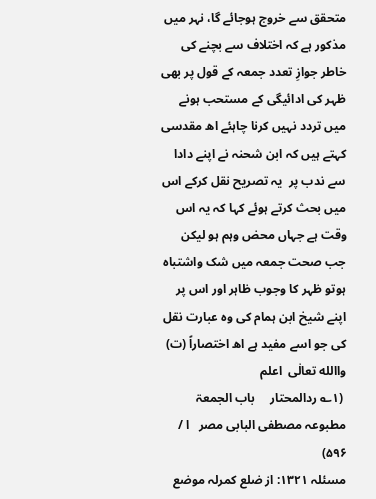متحقق سے خروج ہوجائے گا، نہر میں مذکور ہے کہ اختلاف سے بچنے کی خاطر جوازِ تعدد جمعہ کے قول پر بھی ظہر کی ادائیگی کے مستحب ہونے میں تردد نہیں کرنا چاہئے اھ مقدسی کہتے ہیں کہ ابن شحنہ نے اپنے دادا سے ندب پر  یہ تصریح نقل کرکے اس میں بحث کرتے ہوئے کہا کہ یہ اس وقت ہے جہاں محض وہم ہو لیکن جب صحت جمعہ میں شک واشتباہ ہوتو ظہر کا وجوب ظاہر اور اس پر اپنے شیخ ابن ہمام کی وہ عبارت نقل کی جو اسے مفید ہے اھ اختصاراً (ت) واالله تعالٰی  اعلم
 (۱؎ ردالمحتار     باب الجمعۃ        مطبوعہ مصطفی البابی مصر   ا / ۵۹۶)
مسئلہ ۱۳۲۱: از ضلع کمرلہ موضع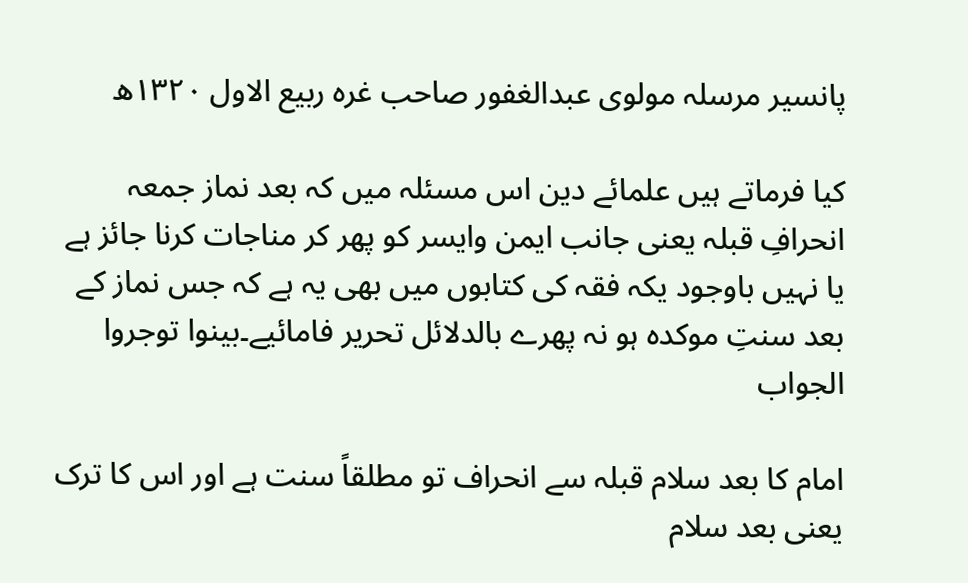پانسیر مرسلہ مولوی عبدالغفور صاحب غرہ ربیع الاول ۱۳۲۰ھ

کیا فرماتے ہیں علمائے دین اس مسئلہ میں کہ بعد نماز جمعہ انحرافِ قبلہ یعنی جانب ایمن وایسر کو پھر کر مناجات کرنا جائز ہے یا نہیں باوجود یکہ فقہ کی کتابوں میں بھی یہ ہے کہ جس نماز کے بعد سنتِ موکدہ ہو نہ پھرے بالدلائل تحریر فامائیے۔بینوا توجروا
الجواب

امام کا بعد سلام قبلہ سے انحراف تو مطلقاً سنت ہے اور اس کا ترک یعنی بعد سلام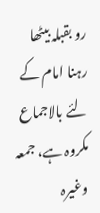رو بقبلہ بیٹھا رہنا امام کے لئے بالاجماع مکروہ ہے، جمعہ وغیرہ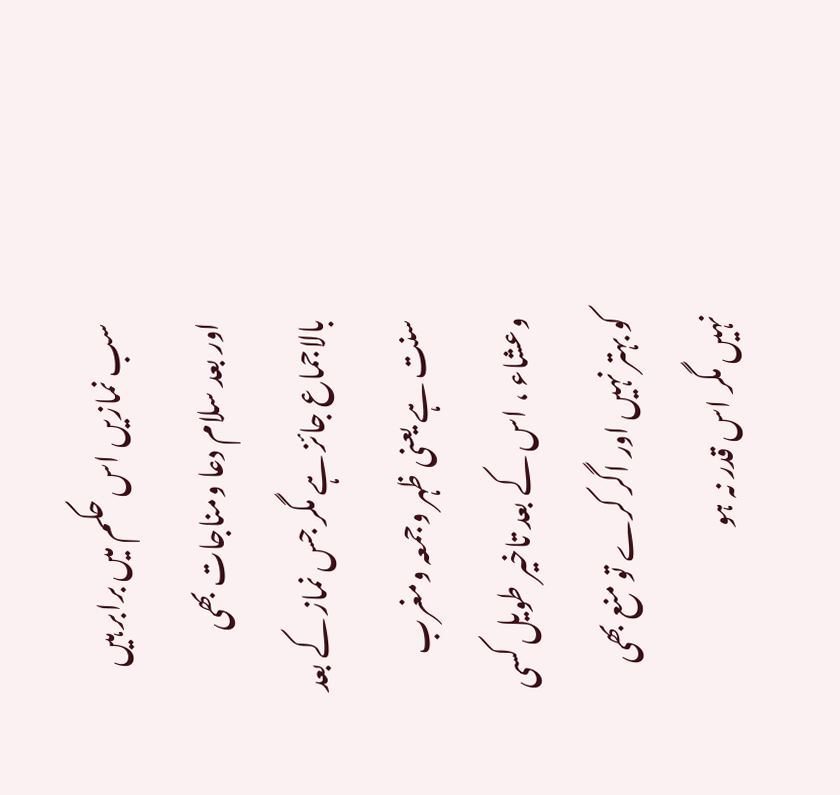سب نمازیں اس حکم میں برابر ہیں اور بعد سلام دعا ومناجات بھی بالاجماع جائز ہے مگر جس نماز کے بعد سنت ہے یعنی ظہر وجمعہ ومغرب وعشاء ، اس کے بعد تاخیر طویل کسی کو بہتر نہیں اور اگر کرے تو منع بھی نہیں مگر اس قدر نہ ہو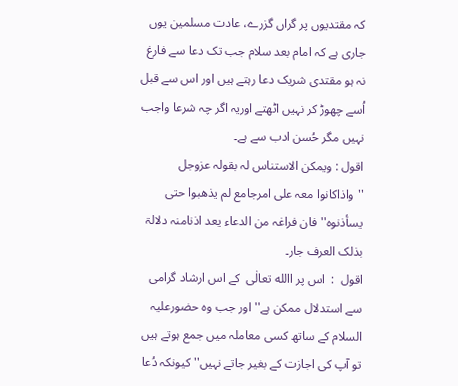کہ مقتدیوں پر گراں گزرے، عادت مسلمین یوں جاری ہے کہ امام بعد سلام جب تک دعا سے فارغ نہ ہو مقتدی شریک دعا رہتے ہیں اور اس سے قبل اُسے چھوڑ کر نہیں اٹھتے اوریہ اگر چہ شرعا واجب نہیں مگر حُسن ادب سے ہے۔
اقول : ویمکن الاستناس لہ بقولہ عزوجل ''واذاکانوا معہ علی امرجامع لم یذھبوا حتی یسأذنوہ'' فان فراغہ من الدعاء یعد اذنامنہ دلالۃ بذلک العرف جار۔
اقول  :  اس پر االله تعالٰی  کے اس ارشاد گرامی سے استدلال ممکن ہے'' اور جب وہ حضورعلیہ السلام کے ساتھ کسی معاملہ میں جمع ہوتے ہیں تو آپ کی اجازت کے بغیر جاتے نہیں'' کیونکہ دُعا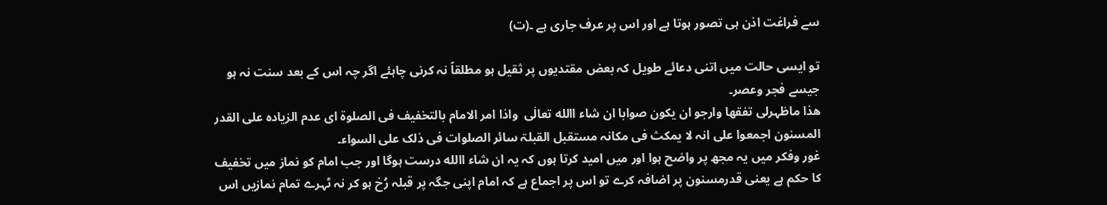سے فراغت اذن ہی تصور ہوتا ہے اور اس پر عرف جاری ہے ۔(ت)

تو ایسی حالت میں اتنی دعائے طویل کہ بعض مقتدیوں پر ثقیل ہو مطلقاً نہ کرنی چاہئے اگر چہ اس کے بعد سنت نہ ہو جیسے فجر وعصر۔
ھذا ماظہرلی تفقھا وارجو ان یکون صوابا ان شاء االله تعالٰی  واذا امر الامام بالتخفیف فی الصلوۃ ای عدم الزیادہ علی القدر المسنون اجمعوا علی انہ لا یمکث فی مکانہ مستقبل القبلۃ سائر الصلوات فی ذلک علی السواء۔
غور وفکر میں یہ مجھ پر واضح ہوا اور میں امید کرتا ہوں کہ یہ ان شاء االله درست ہوگا اور جب امام کو نماز میں تخفیف کا حکم ہے یعنی قدرمسنون پر اضافہ کرے تو اس پر اجماع ہے کہ امام اپنی جگہ پر قبلہ رُخ ہو کر نہ ٹہرے تمام نمازیں اس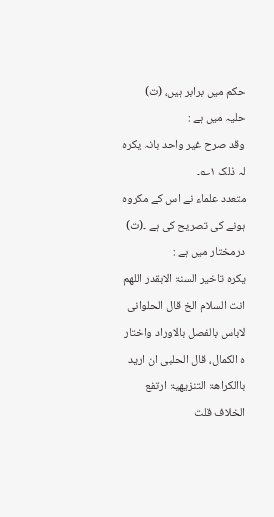حکم میں برابر ہیں، (ت)
حلیہ میں ہے :
وقد صرح غیر واحد بانہ یکرہ لہ ذلک ۱؎۔
متعدد علماء نے اس کے مکروہ ہونے کی تصریح کی ہے ۔(ت)
درمختار میں ہے :
یکرہ تاخیر السنۃ الابقدر اللھم انت السلام الخ قال الحلوانی لاباس بالفصل بالاوراد واختار ہ الکمال، قال الحلبی ان ارید باالکراھۃ التنزیھیۃ ارتفع الخلاف قلت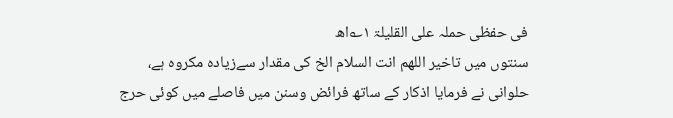فی حفظی حملہ علی القلیلۃ ۱؎اھ
سنتوں میں تاخیر اللھم انت السلام الخ کی مقدار سےزیادہ مکروہ ہے، حلوانی نے فرمایا اذکار کے ساتھ فرائض وسنن میں فاصلے میں کوئی حرج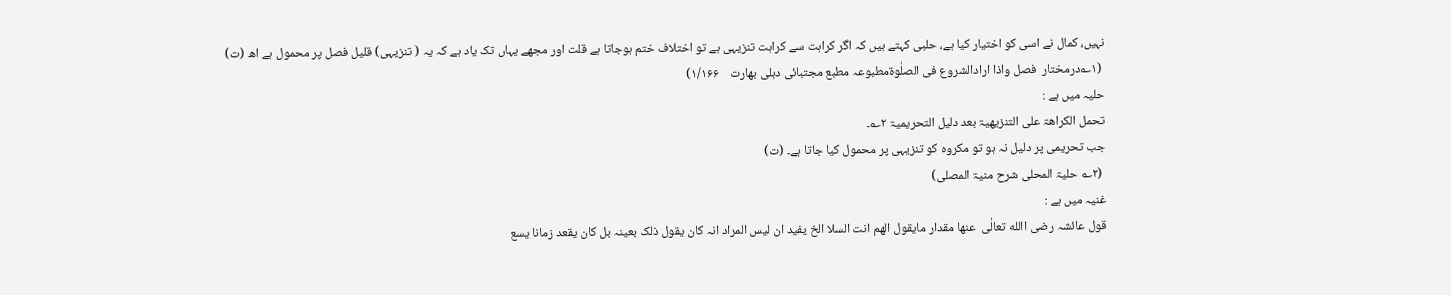نہیں، کمال نے اسی کو اختیار کیا ہے، حلبی کہتے ہیں کہ اگر کراہت سے کراہت تنزیہی ہے تو اختلاف ختم ہوجاتا ہے قلت اور مجھے یہاں تک یاد ہے کہ یہ ( تنزیہی) قلیل فصل پر محمول ہے اھ (ت)
 (۱؎درمختار  فصل واذا ارادالشروع فی الصلٰوۃمطبوعہ مطبع مجتبائی دہلی بھارت    ۱/۱۶۶)
حلیہ میں ہے :
تحمل الکراھۃ علی التنزیھیۃ بعد دلیل التحریمیۃ ۲؎۔
جب تحریمی پر دلیل نہ ہو تو مکروہ کو تنزیہی پر محمول کیا جاتا ہے۔ (ت)
 (۲؎ حلیۃ المحلی شرح منیۃ المصلی)
غنیہ میں ہے :
قول عائشہ رضی االله تعالٰی  عنھا مقدار مایقول الھم انت السلا الخ یفید ان لیس المراد انہ کان یقول ذلک بعینہ بل کان یقعد زمانا یسع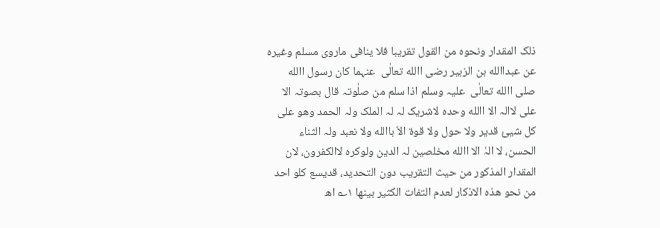ذلک المقدار ونحوہ من القول تقریبا فلا ینافی ماروی مسلم وغیرہ عن عبداالله بن الزبیر رضی االله تعالٰی  عنہما کان رسول االله صلی االله تعالٰی  علیہ وسلم اذا سلم من صلٰوتہ قال بصوتہ الا علی لاالہ الا االله وحدہ لاشریک لہ لہ الملک ولہ الحمد وھو علی کل شیئ قدیر ولا حول ولا قوۃ الاّ باالله ولا نعبد ولہ الثناء الحسن، لا الہٰ الا االله مخلصین لہ الدین ولوکرہ لاالکفرون، لان المقدار المذکور من حیث التقریب دون التحدید، قدیسع کلو احد من نحو ھذہ الاذکار لعدم التفات الکثیر بینھا ۱؎ اھ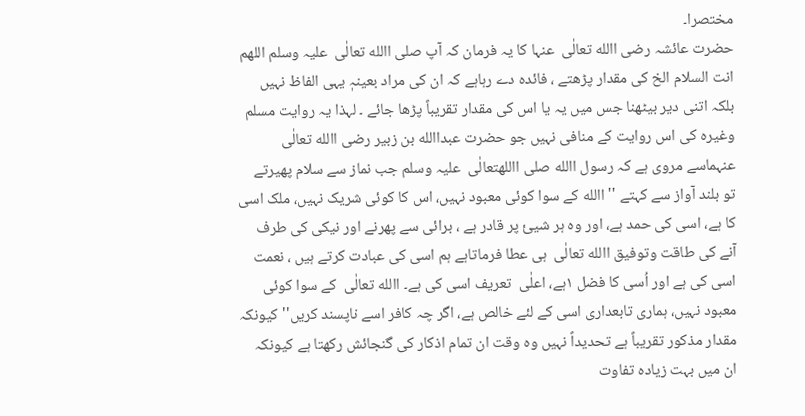مختصرا۔
حضرت عائشہ رضی االله تعالٰی  عنہا کا یہ فرمان کہ آپ صلی االله تعالٰی  علیہ وسلم اللھم انت السلام الخ کی مقدار پڑھتے ، فائدہ دے رہاہے کہ ان کی مراد بعینہٖ یہی الفاظ نہیں بلکہ اتنی دیر بیٹھنا جس میں یہ یا اس کی مقدار تقریباً پڑھا جائے ۔ لہذا یہ روایت مسلم وغیرہ کی اس روایت کے منافی نہیں جو حضرت عبداالله بن زبیر رضی االله تعالٰی  عنہماسے مروی ہے کہ رسول االله صلی االلهتعالٰی  علیہ وسلم جب نماز سے سلام پھیرتے تو بلند آواز سے کہتے '' االله کے سوا کوئی معبود نہیں، اس کا کوئی شریک نہیں، ملک اسی کا ہے، اسی کی حمد ہے، اور وہ ہر شیئ پر قادر ہے ، برائی سے پھرنے اور نیکی کی طرف آنے کی طاقت وتوفیق االله تعالٰی  ہی عطا فرماتاہے ہم اسی کی عبادت کرتے ہیں ، نعمت اسی کی ہے اور اُسی کا فضل ۱ہے، اعلٰی  تعریف اسی کی ہے۔ االله تعالٰی  کے سوا کوئی معبود نہیں، ہماری تابعداری اسی کے لئے خالص ہے، اگر چہ کافر اسے ناپسند کریں'' کیونکہ مقدار مذکور تقریباً ہے تحدیداً نہیں وہ وقت ان تمام اذکار کی گنجائش رکھتا ہے کیونکہ ان میں بہت زیادہ تفاوت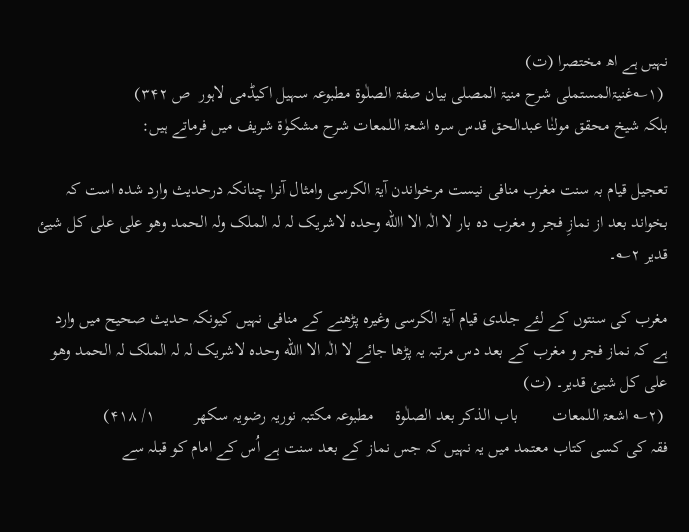نہیں ہے اھ مختصرا (ت)
 (۱؎غنیۃالمستملی شرح منیۃ المصلی بیان صفۃ الصلٰوۃ مطبوعہ سہیل اکیڈمی لاہور  ص ۳۴۲)
بلکہ شیخ محقق مولنٰا عبدالحق قدس سرہ اشعۃ اللمعات شرح مشکوٰۃ شریف میں فرماتے ہیں:

تعجیل قیام بہ سنت مغرب منافی نیست مرخواندن آیۃ الکرسی وامثال آنرا چنانکہ درحدیث وارد شدہ است کہ بخواند بعد از نمازِ فجر و مغرب دہ بار لا الٰہ الا االله وحدہ لاشریک لہ لہ الملک ولہ الحمد وھو علی علی کل شیئ قدیر ۲؎۔

مغرب کی سنتوں کے لئے جلدی قیام آیۃ الکرسی وغیرہ پڑھنے کے منافی نہیں کیونکہ حدیث صحیح میں وارد ہے کہ نماز فجر و مغرب کے بعد دس مرتبہ یہ پڑھا جائے لا الٰہ الا االله وحدہ لاشریک لہ لہ الملک لہ الحمد وھو علی کل شیئ قدیر۔ (ت)
 (۲؎ اشعۃ اللمعات        باب الذکر بعد الصلٰوۃ     مطبوعہ مکتبہ نوریہ رضویہ سکھر         ۱/ ۴۱۸)
فقہ کی کسی کتاب معتمد میں یہ نہیں کہ جس نماز کے بعد سنت ہے اُس کے امام کو قبلہ سے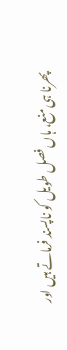پھرنا ہی منع، ہاں فصل طویل کو ناپسند فرماتے ہیں اور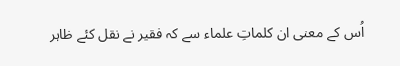اُس کے معنی ان کلماتِ علماء سے کہ فقیر نے نقل کئے ظاہر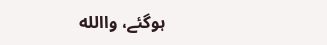ہوگئے، واالله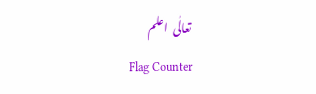تعالٰی  اعلم
Flag Counter